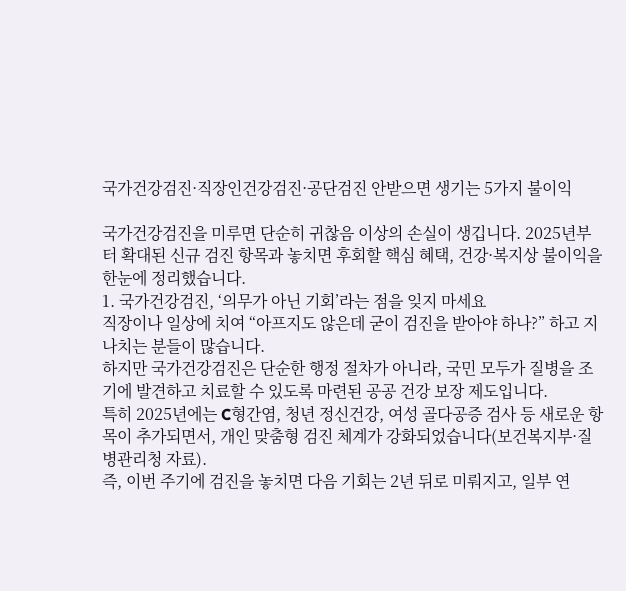국가건강검진·직장인건강검진·공단검진 안받으면 생기는 5가지 불이익

국가건강검진을 미루면 단순히 귀찮음 이상의 손실이 생깁니다. 2025년부터 확대된 신규 검진 항목과 놓치면 후회할 핵심 혜택, 건강·복지상 불이익을 한눈에 정리했습니다.
1. 국가건강검진, ‘의무가 아닌 기회’라는 점을 잊지 마세요
직장이나 일상에 치여 “아프지도 않은데 굳이 검진을 받아야 하나?” 하고 지나치는 분들이 많습니다.
하지만 국가건강검진은 단순한 행정 절차가 아니라, 국민 모두가 질병을 조기에 발견하고 치료할 수 있도록 마련된 공공 건강 보장 제도입니다.
특히 2025년에는 C형간염, 청년 정신건강, 여성 골다공증 검사 등 새로운 항목이 추가되면서, 개인 맞춤형 검진 체계가 강화되었습니다(보건복지부·질병관리청 자료).
즉, 이번 주기에 검진을 놓치면 다음 기회는 2년 뒤로 미뤄지고, 일부 연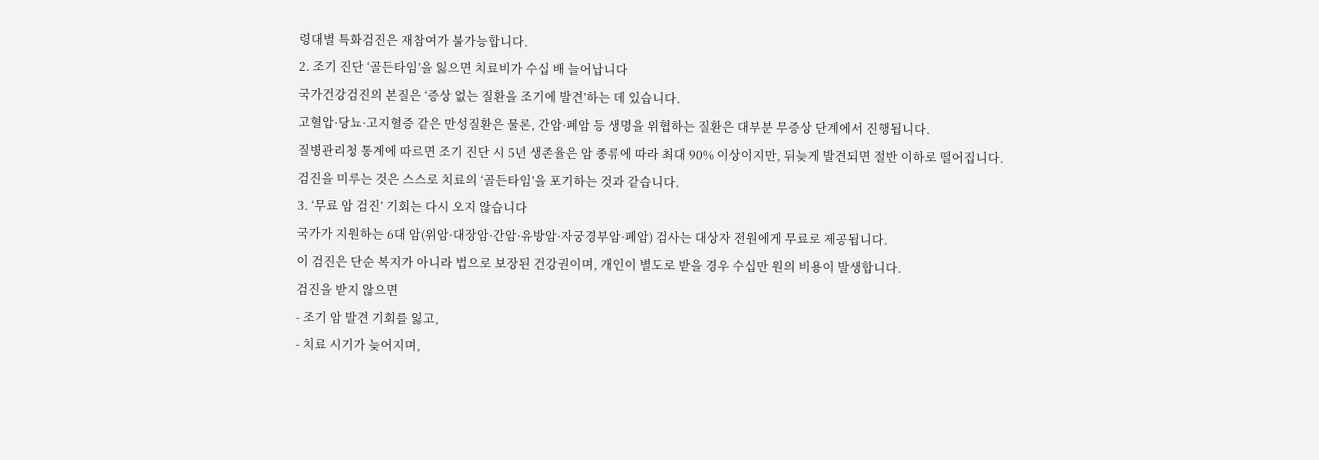령대별 특화검진은 재참여가 불가능합니다.
2. 조기 진단 ‘골든타임’을 잃으면 치료비가 수십 배 늘어납니다
국가건강검진의 본질은 ‘증상 없는 질환을 조기에 발견’하는 데 있습니다.
고혈압·당뇨·고지혈증 같은 만성질환은 물론, 간암·폐암 등 생명을 위협하는 질환은 대부분 무증상 단계에서 진행됩니다.
질병관리청 통계에 따르면 조기 진단 시 5년 생존율은 암 종류에 따라 최대 90% 이상이지만, 뒤늦게 발견되면 절반 이하로 떨어집니다.
검진을 미루는 것은 스스로 치료의 ‘골든타임’을 포기하는 것과 같습니다.
3. ‘무료 암 검진’ 기회는 다시 오지 않습니다
국가가 지원하는 6대 암(위암·대장암·간암·유방암·자궁경부암·폐암) 검사는 대상자 전원에게 무료로 제공됩니다.
이 검진은 단순 복지가 아니라 법으로 보장된 건강권이며, 개인이 별도로 받을 경우 수십만 원의 비용이 발생합니다.
검진을 받지 않으면
- 조기 암 발견 기회를 잃고,
- 치료 시기가 늦어지며,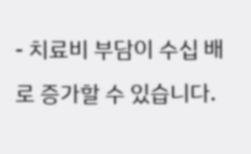- 치료비 부담이 수십 배로 증가할 수 있습니다.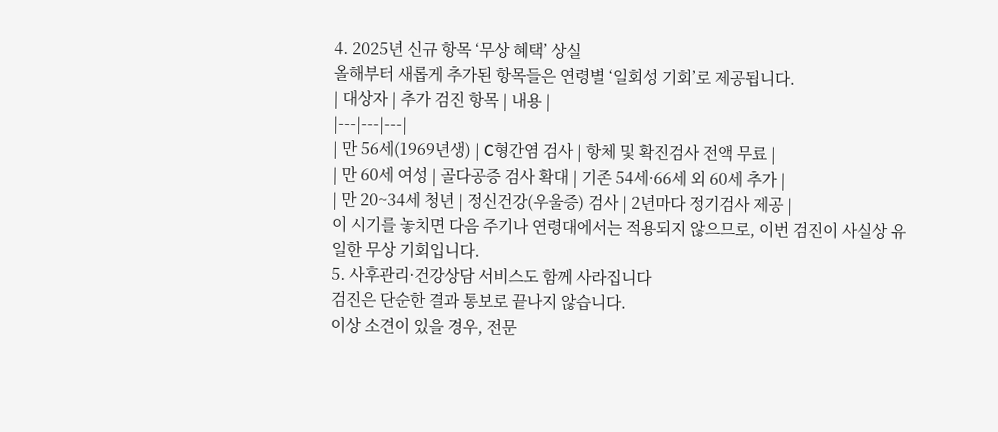4. 2025년 신규 항목 ‘무상 혜택’ 상실
올해부터 새롭게 추가된 항목들은 연령별 ‘일회성 기회’로 제공됩니다.
| 대상자 | 추가 검진 항목 | 내용 |
|---|---|---|
| 만 56세(1969년생) | C형간염 검사 | 항체 및 확진검사 전액 무료 |
| 만 60세 여성 | 골다공증 검사 확대 | 기존 54세·66세 외 60세 추가 |
| 만 20~34세 청년 | 정신건강(우울증) 검사 | 2년마다 정기검사 제공 |
이 시기를 놓치면 다음 주기나 연령대에서는 적용되지 않으므로, 이번 검진이 사실상 유일한 무상 기회입니다.
5. 사후관리·건강상담 서비스도 함께 사라집니다
검진은 단순한 결과 통보로 끝나지 않습니다.
이상 소견이 있을 경우, 전문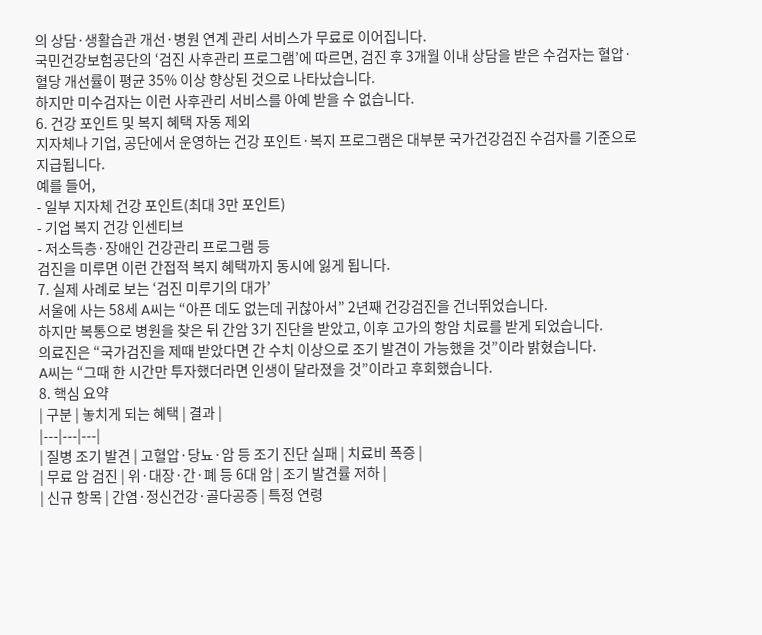의 상담·생활습관 개선·병원 연계 관리 서비스가 무료로 이어집니다.
국민건강보험공단의 ‘검진 사후관리 프로그램’에 따르면, 검진 후 3개월 이내 상담을 받은 수검자는 혈압·혈당 개선률이 평균 35% 이상 향상된 것으로 나타났습니다.
하지만 미수검자는 이런 사후관리 서비스를 아예 받을 수 없습니다.
6. 건강 포인트 및 복지 혜택 자동 제외
지자체나 기업, 공단에서 운영하는 건강 포인트·복지 프로그램은 대부분 국가건강검진 수검자를 기준으로 지급됩니다.
예를 들어,
- 일부 지자체 건강 포인트(최대 3만 포인트)
- 기업 복지 건강 인센티브
- 저소득층·장애인 건강관리 프로그램 등
검진을 미루면 이런 간접적 복지 혜택까지 동시에 잃게 됩니다.
7. 실제 사례로 보는 ‘검진 미루기의 대가’
서울에 사는 58세 A씨는 “아픈 데도 없는데 귀찮아서” 2년째 건강검진을 건너뛰었습니다.
하지만 복통으로 병원을 찾은 뒤 간암 3기 진단을 받았고, 이후 고가의 항암 치료를 받게 되었습니다.
의료진은 “국가검진을 제때 받았다면 간 수치 이상으로 조기 발견이 가능했을 것”이라 밝혔습니다.
A씨는 “그때 한 시간만 투자했더라면 인생이 달라졌을 것”이라고 후회했습니다.
8. 핵심 요약
| 구분 | 놓치게 되는 혜택 | 결과 |
|---|---|---|
| 질병 조기 발견 | 고혈압·당뇨·암 등 조기 진단 실패 | 치료비 폭증 |
| 무료 암 검진 | 위·대장·간·폐 등 6대 암 | 조기 발견률 저하 |
| 신규 항목 | 간염·정신건강·골다공증 | 특정 연령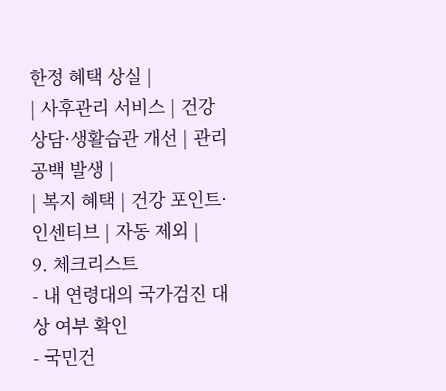한정 혜택 상실 |
| 사후관리 서비스 | 건강 상담·생활습관 개선 | 관리 공백 발생 |
| 복지 혜택 | 건강 포인트·인센티브 | 자동 제외 |
9. 체크리스트
- 내 연령대의 국가검진 대상 여부 확인
- 국민건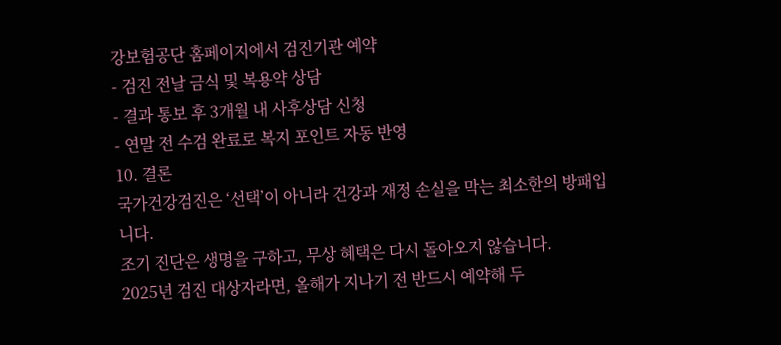강보험공단 홈페이지에서 검진기관 예약
- 검진 전날 금식 및 복용약 상담
- 결과 통보 후 3개월 내 사후상담 신청
- 연말 전 수검 완료로 복지 포인트 자동 반영
10. 결론
국가건강검진은 ‘선택’이 아니라 건강과 재정 손실을 막는 최소한의 방패입니다.
조기 진단은 생명을 구하고, 무상 혜택은 다시 돌아오지 않습니다.
2025년 검진 대상자라면, 올해가 지나기 전 반드시 예약해 두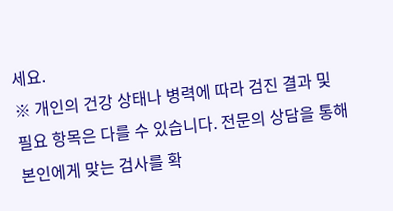세요.
※ 개인의 건강 상태나 병력에 따라 검진 결과 및 필요 항목은 다를 수 있습니다. 전문의 상담을 통해 본인에게 맞는 검사를 확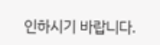인하시기 바랍니다.